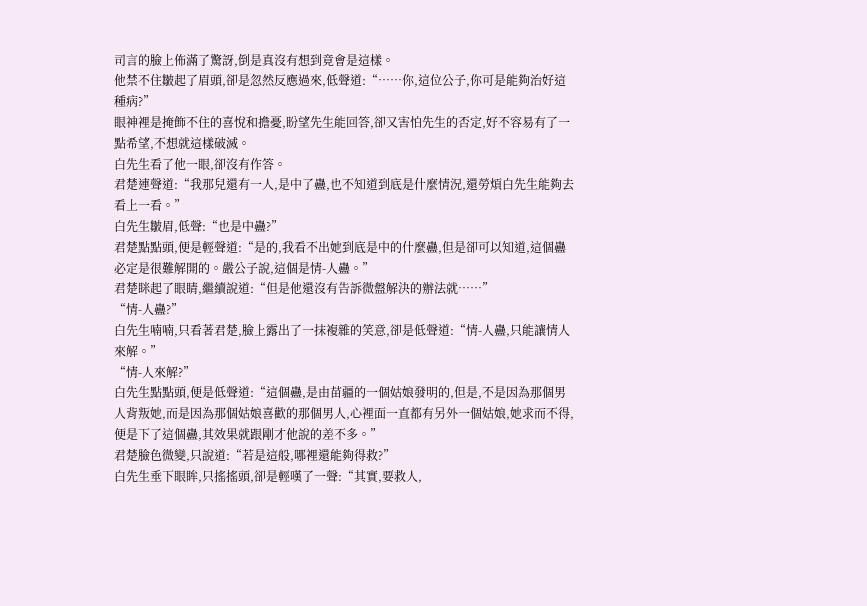司言的臉上佈滿了驚訝,倒是真沒有想到竟會是這樣。
他禁不住皺起了眉頭,卻是忽然反應過來,低聲道:“……你,這位公子,你可是能夠治好這種病?”
眼神裡是掩飾不住的喜悅和擔憂,盼望先生能回答,卻又害怕先生的否定,好不容易有了一點希望,不想就這樣破滅。
白先生看了他一眼,卻沒有作答。
君楚連聲道:“我那兒還有一人,是中了蠱,也不知道到底是什麼情況,還勞煩白先生能夠去看上一看。”
白先生皺眉,低聲:“也是中蠱?”
君楚點點頭,便是輕聲道:“是的,我看不出她到底是中的什麼蠱,但是卻可以知道,這個蠱必定是很難解開的。嚴公子說,這個是情-人蠱。”
君楚眯起了眼睛,繼續說道:“但是他還沒有告訴微盤解決的辦法就……”
“情-人蠱?”
白先生喃喃,只看著君楚,臉上露出了一抹複雜的笑意,卻是低聲道:“情-人蠱,只能讓情人來解。”
“情-人來解?”
白先生點點頭,便是低聲道:“這個蠱,是由苗疆的一個姑娘發明的,但是,不是因為那個男人背叛她,而是因為那個姑娘喜歡的那個男人,心裡面一直都有另外一個姑娘,她求而不得,便是下了這個蠱,其效果就跟剛才他說的差不多。”
君楚臉色微變,只說道:“若是這般,哪裡還能夠得救?”
白先生垂下眼眸,只搖搖頭,卻是輕嘆了一聲:“其實,要救人,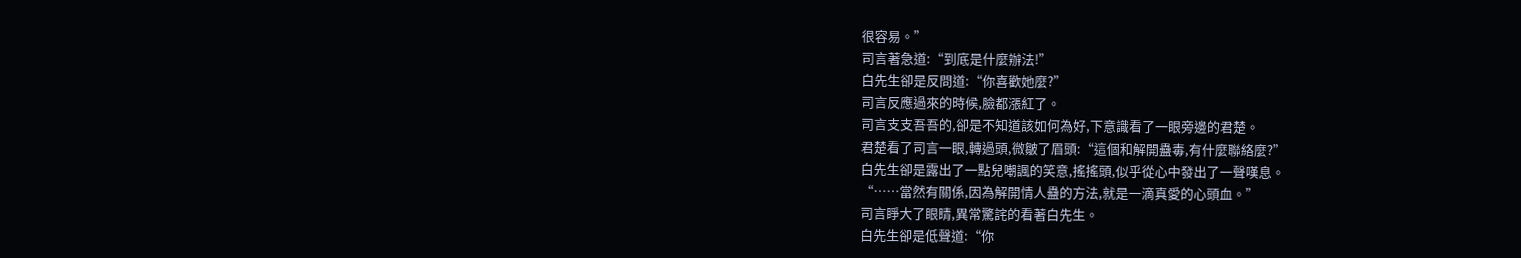很容易。”
司言著急道:“到底是什麼辦法!”
白先生卻是反問道:“你喜歡她麼?”
司言反應過來的時候,臉都漲紅了。
司言支支吾吾的,卻是不知道該如何為好,下意識看了一眼旁邊的君楚。
君楚看了司言一眼,轉過頭,微皺了眉頭:“這個和解開蠱毒,有什麼聯絡麼?”
白先生卻是露出了一點兒嘲諷的笑意,搖搖頭,似乎從心中發出了一聲嘆息。
“……當然有關係,因為解開情人蠱的方法,就是一滴真愛的心頭血。”
司言睜大了眼睛,異常驚詫的看著白先生。
白先生卻是低聲道:“你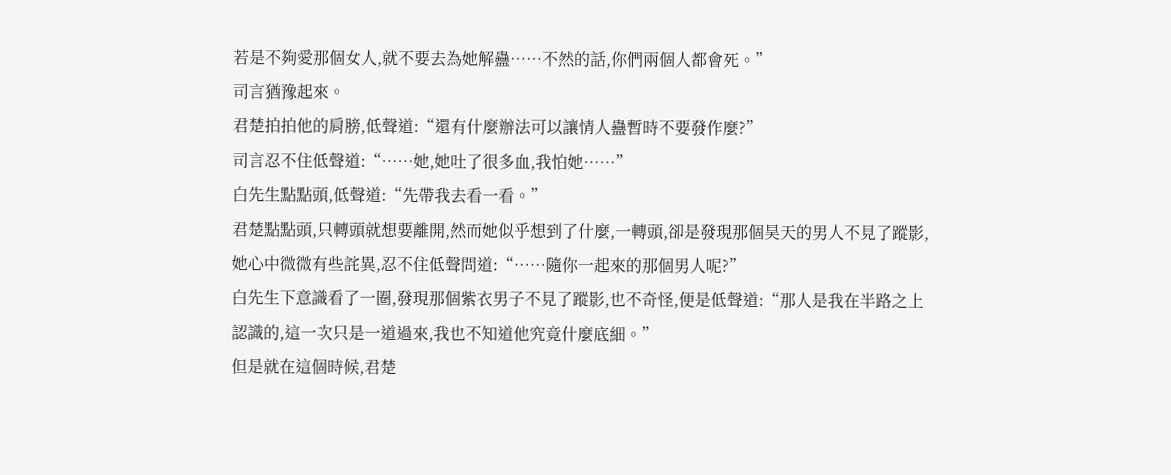若是不夠愛那個女人,就不要去為她解蠱……不然的話,你們兩個人都會死。”
司言猶豫起來。
君楚拍拍他的肩膀,低聲道:“還有什麼辦法可以讓情人蠱暫時不要發作麼?”
司言忍不住低聲道:“……她,她吐了很多血,我怕她……”
白先生點點頭,低聲道:“先帶我去看一看。”
君楚點點頭,只轉頭就想要離開,然而她似乎想到了什麼,一轉頭,卻是發現那個昊天的男人不見了蹤影,她心中微微有些詫異,忍不住低聲問道:“……隨你一起來的那個男人呢?”
白先生下意識看了一圈,發現那個紫衣男子不見了蹤影,也不奇怪,便是低聲道:“那人是我在半路之上認識的,這一次只是一道過來,我也不知道他究竟什麼底細。”
但是就在這個時候,君楚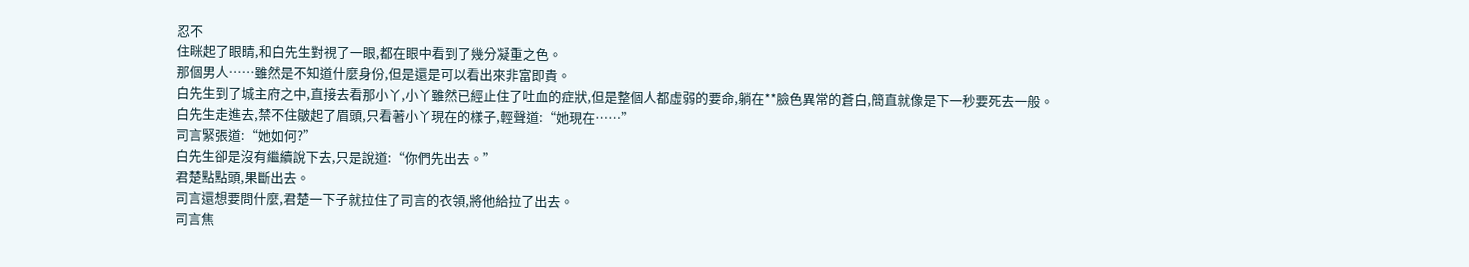忍不
住眯起了眼睛,和白先生對視了一眼,都在眼中看到了幾分凝重之色。
那個男人……雖然是不知道什麼身份,但是還是可以看出來非富即貴。
白先生到了城主府之中,直接去看那小丫,小丫雖然已經止住了吐血的症狀,但是整個人都虛弱的要命,躺在**臉色異常的蒼白,簡直就像是下一秒要死去一般。
白先生走進去,禁不住皺起了眉頭,只看著小丫現在的樣子,輕聲道:“她現在……”
司言緊張道:“她如何?”
白先生卻是沒有繼續說下去,只是說道:“你們先出去。”
君楚點點頭,果斷出去。
司言還想要問什麼,君楚一下子就拉住了司言的衣領,將他給拉了出去。
司言焦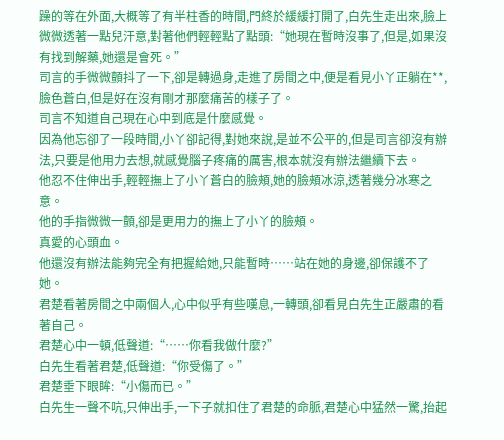躁的等在外面,大概等了有半柱香的時間,門終於緩緩打開了,白先生走出來,臉上微微透著一點兒汗意,對著他們輕輕點了點頭:“她現在暫時沒事了,但是,如果沒有找到解藥,她還是會死。”
司言的手微微顫抖了一下,卻是轉過身,走進了房間之中,便是看見小丫正躺在**,臉色蒼白,但是好在沒有剛才那麼痛苦的樣子了。
司言不知道自己現在心中到底是什麼感覺。
因為他忘卻了一段時間,小丫卻記得,對她來說,是並不公平的,但是司言卻沒有辦法,只要是他用力去想,就感覺腦子疼痛的厲害,根本就沒有辦法繼續下去。
他忍不住伸出手,輕輕撫上了小丫蒼白的臉頰,她的臉頰冰涼,透著幾分冰寒之意。
他的手指微微一顫,卻是更用力的撫上了小丫的臉頰。
真愛的心頭血。
他還沒有辦法能夠完全有把握給她,只能暫時……站在她的身邊,卻保護不了她。
君楚看著房間之中兩個人,心中似乎有些嘆息,一轉頭,卻看見白先生正嚴肅的看著自己。
君楚心中一頓,低聲道:“……你看我做什麼?”
白先生看著君楚,低聲道:“你受傷了。”
君楚垂下眼眸:“小傷而已。”
白先生一聲不吭,只伸出手,一下子就扣住了君楚的命脈,君楚心中猛然一驚,抬起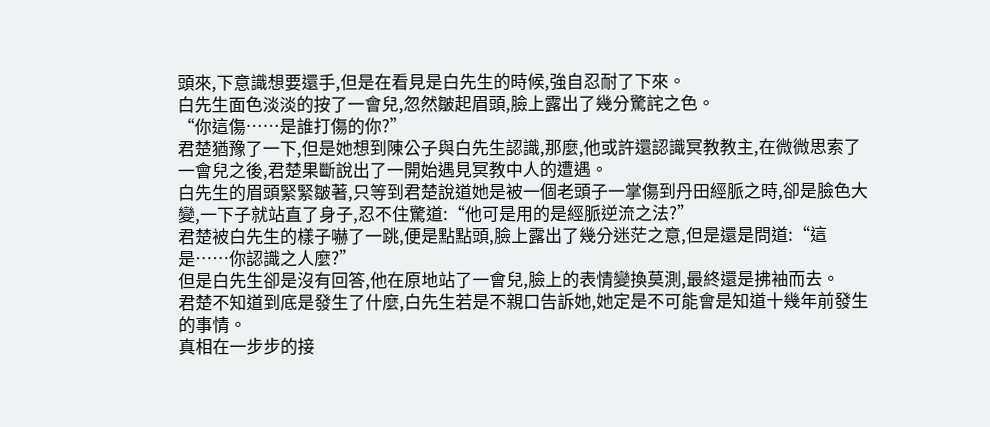頭來,下意識想要還手,但是在看見是白先生的時候,強自忍耐了下來。
白先生面色淡淡的按了一會兒,忽然皺起眉頭,臉上露出了幾分驚詫之色。
“你這傷……是誰打傷的你?”
君楚猶豫了一下,但是她想到陳公子與白先生認識,那麼,他或許還認識冥教教主,在微微思索了一會兒之後,君楚果斷說出了一開始遇見冥教中人的遭遇。
白先生的眉頭緊緊皺著,只等到君楚說道她是被一個老頭子一掌傷到丹田經脈之時,卻是臉色大變,一下子就站直了身子,忍不住驚道:“他可是用的是經脈逆流之法?”
君楚被白先生的樣子嚇了一跳,便是點點頭,臉上露出了幾分迷茫之意,但是還是問道:“這是……你認識之人麼?”
但是白先生卻是沒有回答,他在原地站了一會兒,臉上的表情變換莫測,最終還是拂袖而去。
君楚不知道到底是發生了什麼,白先生若是不親口告訴她,她定是不可能會是知道十幾年前發生的事情。
真相在一步步的接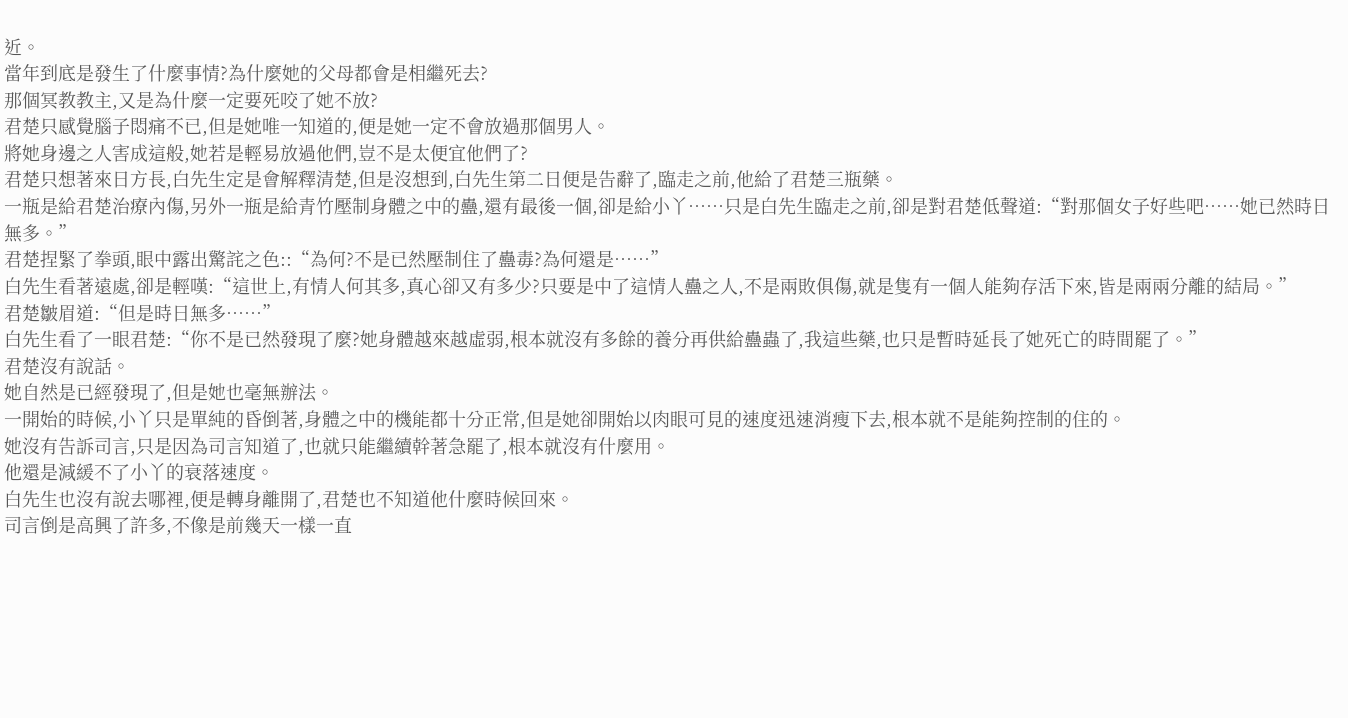近。
當年到底是發生了什麼事情?為什麼她的父母都會是相繼死去?
那個冥教教主,又是為什麼一定要死咬了她不放?
君楚只感覺腦子悶痛不已,但是她唯一知道的,便是她一定不會放過那個男人。
將她身邊之人害成這般,她若是輕易放過他們,豈不是太便宜他們了?
君楚只想著來日方長,白先生定是會解釋清楚,但是沒想到,白先生第二日便是告辭了,臨走之前,他給了君楚三瓶藥。
一瓶是給君楚治療內傷,另外一瓶是給青竹壓制身體之中的蠱,還有最後一個,卻是給小丫……只是白先生臨走之前,卻是對君楚低聲道:“對那個女子好些吧……她已然時日無多。”
君楚捏緊了拳頭,眼中露出驚詫之色::“為何?不是已然壓制住了蠱毒?為何還是……”
白先生看著遠處,卻是輕嘆:“這世上,有情人何其多,真心卻又有多少?只要是中了這情人蠱之人,不是兩敗俱傷,就是隻有一個人能夠存活下來,皆是兩兩分離的結局。”
君楚皺眉道:“但是時日無多……”
白先生看了一眼君楚:“你不是已然發現了麼?她身體越來越虛弱,根本就沒有多餘的養分再供給蠱蟲了,我這些藥,也只是暫時延長了她死亡的時間罷了。”
君楚沒有說話。
她自然是已經發現了,但是她也毫無辦法。
一開始的時候,小丫只是單純的昏倒著,身體之中的機能都十分正常,但是她卻開始以肉眼可見的速度迅速消瘦下去,根本就不是能夠控制的住的。
她沒有告訴司言,只是因為司言知道了,也就只能繼續幹著急罷了,根本就沒有什麼用。
他還是減緩不了小丫的衰落速度。
白先生也沒有說去哪裡,便是轉身離開了,君楚也不知道他什麼時候回來。
司言倒是高興了許多,不像是前幾天一樣一直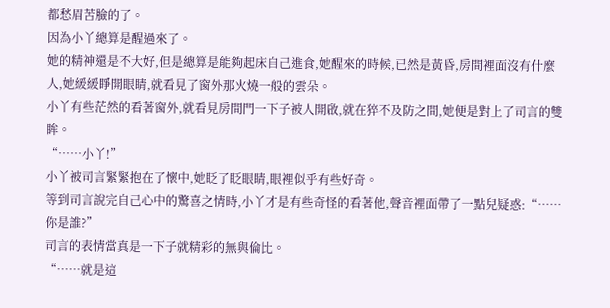都愁眉苦臉的了。
因為小丫總算是醒過來了。
她的精神還是不大好,但是總算是能夠起床自己進食,她醒來的時候,已然是黃昏,房間裡面沒有什麼人,她緩緩睜開眼睛,就看見了窗外那火燒一般的雲朵。
小丫有些茫然的看著窗外,就看見房間門一下子被人開啟,就在猝不及防之間,她便是對上了司言的雙眸。
“……小丫!”
小丫被司言緊緊抱在了懷中,她眨了眨眼睛,眼裡似乎有些好奇。
等到司言說完自己心中的驚喜之情時,小丫才是有些奇怪的看著他,聲音裡面帶了一點兒疑惑:“……你是誰?”
司言的表情當真是一下子就精彩的無與倫比。
“……就是這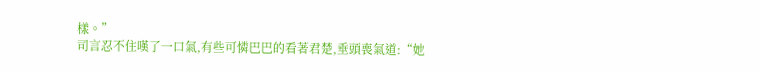樣。”
司言忍不住嘆了一口氣,有些可憐巴巴的看著君楚,垂頭喪氣道:“她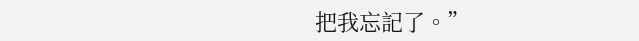把我忘記了。”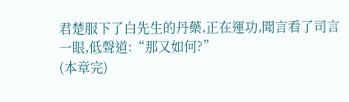君楚服下了白先生的丹藥,正在運功,聞言看了司言一眼,低聲道:“那又如何?”
(本章完)